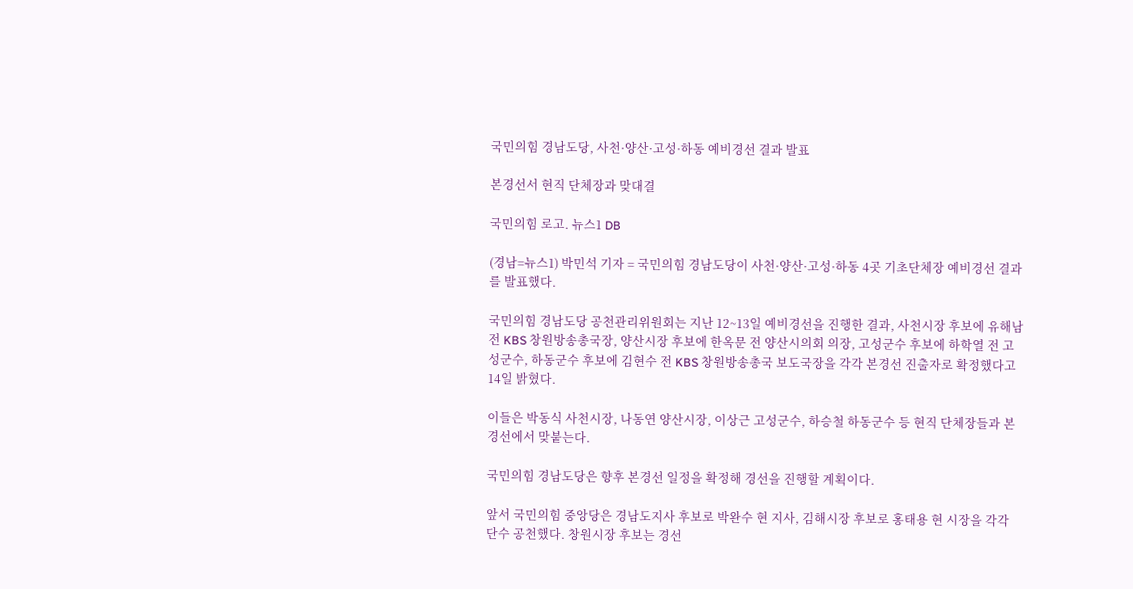국민의힘 경남도당, 사천·양산·고성·하동 예비경선 결과 발표

본경선서 현직 단체장과 맞대결

국민의힘 로고. 뉴스1 DB

(경남=뉴스1) 박민석 기자 = 국민의힘 경남도당이 사천·양산·고성·하동 4곳 기초단체장 예비경선 결과를 발표했다.

국민의힘 경남도당 공천관리위원회는 지난 12~13일 예비경선을 진행한 결과, 사천시장 후보에 유해남 전 KBS 창원방송총국장, 양산시장 후보에 한옥문 전 양산시의회 의장, 고성군수 후보에 하학열 전 고성군수, 하동군수 후보에 김현수 전 KBS 창원방송총국 보도국장을 각각 본경선 진출자로 확정했다고 14일 밝혔다.

이들은 박동식 사천시장, 나동연 양산시장, 이상근 고성군수, 하승철 하동군수 등 현직 단체장들과 본경선에서 맞붙는다.

국민의힘 경남도당은 향후 본경선 일정을 확정해 경선을 진행할 계획이다.

앞서 국민의힘 중앙당은 경남도지사 후보로 박완수 현 지사, 김해시장 후보로 홍태용 현 시장을 각각 단수 공천했다. 창원시장 후보는 경선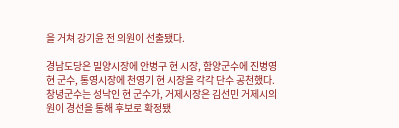을 거쳐 강기윤 전 의원이 선출됐다.

경남도당은 밀양시장에 안병구 현 시장, 함양군수에 진병영 현 군수, 통영시장에 천영기 현 시장을 각각 단수 공천했다. 창녕군수는 성낙인 현 군수가, 거제시장은 김선민 거제시의원이 경선을 통해 후보로 확정됐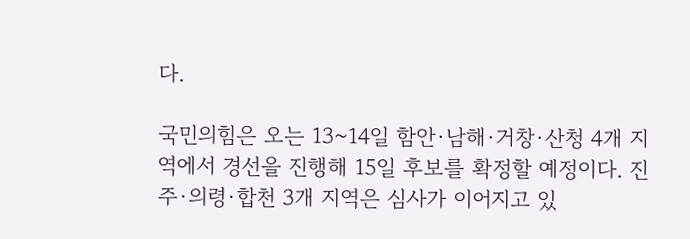다.

국민의힘은 오는 13~14일 함안·남해·거창·산청 4개 지역에서 경선을 진행해 15일 후보를 확정할 예정이다. 진주·의령·합천 3개 지역은 심사가 이어지고 있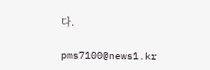다.

pms7100@news1.kr